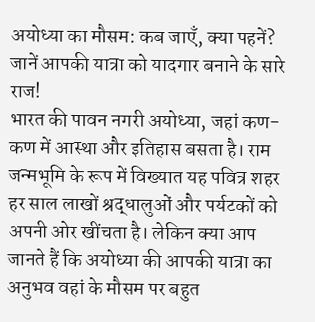अयोध्या का मौसम: कब जाएँ, क्या पहनें? जानें आपकी यात्रा को यादगार बनाने के सारे राज!
भारत की पावन नगरी अयोध्या, जहां कण-कण में आस्था और इतिहास बसता है। राम जन्मभूमि के रूप में विख्यात यह पवित्र शहर हर साल लाखों श्रद्धालुओं और पर्यटकों को अपनी ओर खींचता है। लेकिन क्या आप जानते हैं कि अयोध्या की आपकी यात्रा का अनुभव वहां के मौसम पर बहुत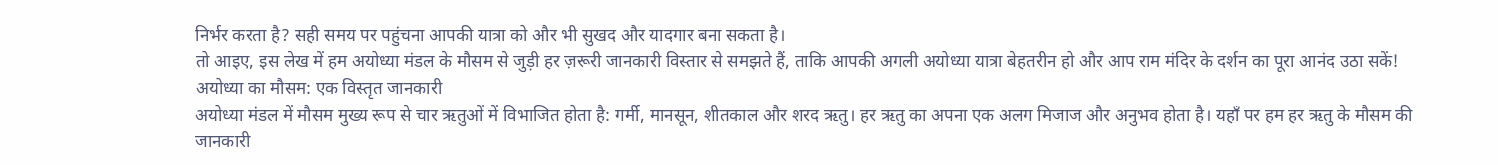निर्भर करता है? सही समय पर पहुंचना आपकी यात्रा को और भी सुखद और यादगार बना सकता है।
तो आइए, इस लेख में हम अयोध्या मंडल के मौसम से जुड़ी हर ज़रूरी जानकारी विस्तार से समझते हैं, ताकि आपकी अगली अयोध्या यात्रा बेहतरीन हो और आप राम मंदिर के दर्शन का पूरा आनंद उठा सकें!
अयोध्या का मौसम: एक विस्तृत जानकारी
अयोध्या मंडल में मौसम मुख्य रूप से चार ऋतुओं में विभाजित होता है: गर्मी, मानसून, शीतकाल और शरद ऋतु। हर ऋतु का अपना एक अलग मिजाज और अनुभव होता है। यहाँ पर हम हर ऋतु के मौसम की जानकारी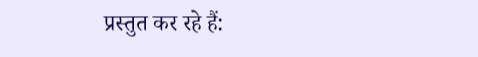प्रस्तुत कर रहे हैं: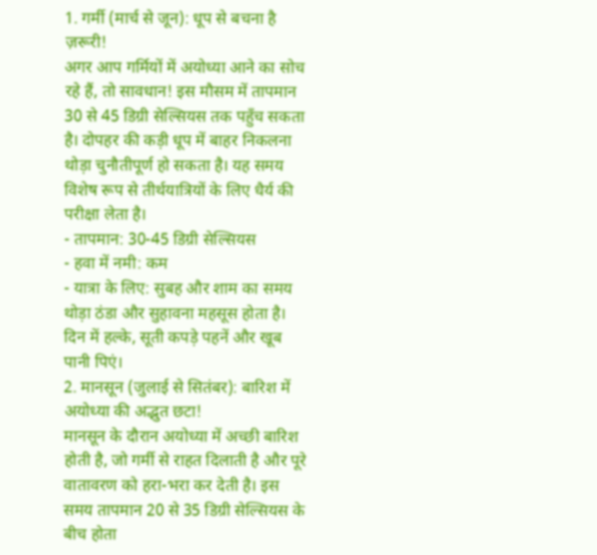1. गर्मी (मार्च से जून): धूप से बचना है ज़रूरी!
अगर आप गर्मियों में अयोध्या आने का सोच रहे हैं, तो सावधान! इस मौसम में तापमान 30 से 45 डिग्री सेल्सियस तक पहुँच सकता है। दोपहर की कड़ी धूप में बाहर निकलना थोड़ा चुनौतीपूर्ण हो सकता है। यह समय विशेष रूप से तीर्थयात्रियों के लिए धैर्य की परीक्षा लेता है।
- तापमान: 30-45 डिग्री सेल्सियस
- हवा में नमी: कम
- यात्रा के लिए: सुबह और शाम का समय थोड़ा ठंडा और सुहावना महसूस होता है। दिन में हल्के, सूती कपड़े पहनें और खूब पानी पिएं।
2. मानसून (जुलाई से सितंबर): बारिश में अयोध्या की अद्भुत छटा!
मानसून के दौरान अयोध्या में अच्छी बारिश होती है, जो गर्मी से राहत दिलाती है और पूरे वातावरण को हरा-भरा कर देती है। इस समय तापमान 20 से 35 डिग्री सेल्सियस के बीच होता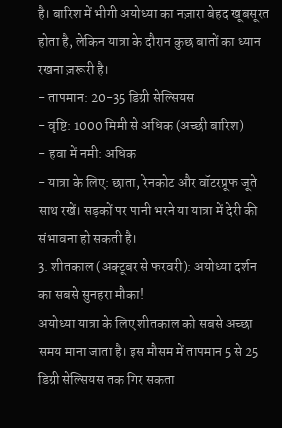है। बारिश में भीगी अयोध्या का नज़ारा बेहद खूबसूरत होता है, लेकिन यात्रा के दौरान कुछ बातों का ध्यान रखना ज़रूरी है।
- तापमान: 20-35 डिग्री सेल्सियस
- वृष्टि: 1000 मिमी से अधिक (अच्छी बारिश)
- हवा में नमी: अधिक
- यात्रा के लिए: छाता, रेनकोट और वॉटरप्रूफ जूते साथ रखें। सड़कों पर पानी भरने या यात्रा में देरी की संभावना हो सकती है।
3. शीतकाल (अक्टूबर से फरवरी): अयोध्या दर्शन का सबसे सुनहरा मौका!
अयोध्या यात्रा के लिए शीतकाल को सबसे अच्छा समय माना जाता है। इस मौसम में तापमान 5 से 25 डिग्री सेल्सियस तक गिर सकता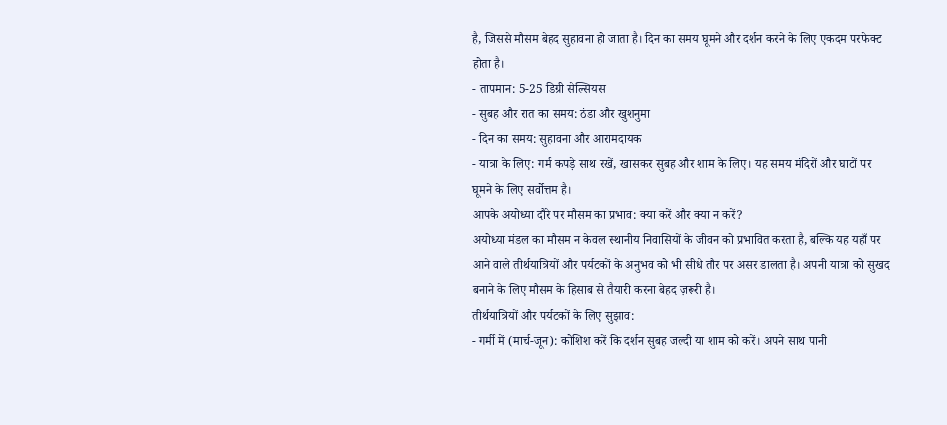है, जिससे मौसम बेहद सुहावना हो जाता है। दिन का समय घूमने और दर्शन करने के लिए एकदम परफेक्ट होता है।
- तापमान: 5-25 डिग्री सेल्सियस
- सुबह और रात का समय: ठंडा और खुशनुमा
- दिन का समय: सुहावना और आरामदायक
- यात्रा के लिए: गर्म कपड़े साथ रखें, खासकर सुबह और शाम के लिए। यह समय मंदिरों और घाटों पर घूमने के लिए सर्वोत्तम है।
आपके अयोध्या दौरे पर मौसम का प्रभाव: क्या करें और क्या न करें?
अयोध्या मंडल का मौसम न केवल स्थानीय निवासियों के जीवन को प्रभावित करता है, बल्कि यह यहाँ पर आने वाले तीर्थयात्रियों और पर्यटकों के अनुभव को भी सीधे तौर पर असर डालता है। अपनी यात्रा को सुखद बनाने के लिए मौसम के हिसाब से तैयारी करना बेहद ज़रूरी है।
तीर्थयात्रियों और पर्यटकों के लिए सुझाव:
- गर्मी में (मार्च-जून): कोशिश करें कि दर्शन सुबह जल्दी या शाम को करें। अपने साथ पानी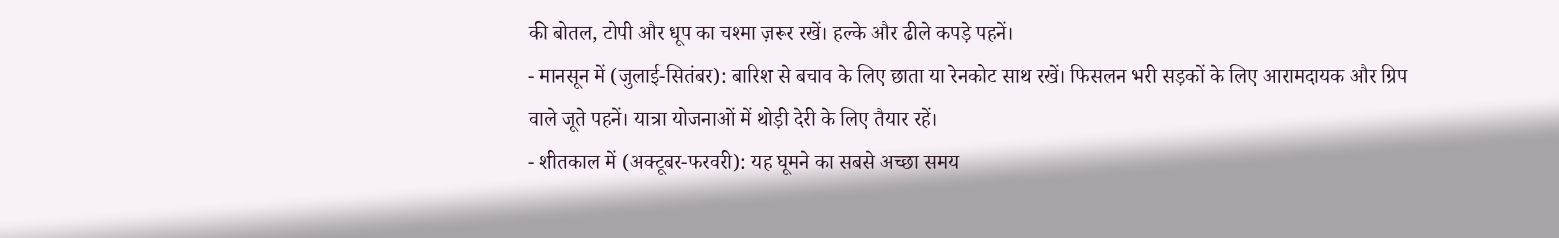की बोतल, टोपी और धूप का चश्मा ज़रूर रखें। हल्के और ढीले कपड़े पहनें।
- मानसून में (जुलाई-सितंबर): बारिश से बचाव के लिए छाता या रेनकोट साथ रखें। फिसलन भरी सड़कों के लिए आरामदायक और ग्रिप वाले जूते पहनें। यात्रा योजनाओं में थोड़ी देरी के लिए तैयार रहें।
- शीतकाल में (अक्टूबर-फरवरी): यह घूमने का सबसे अच्छा समय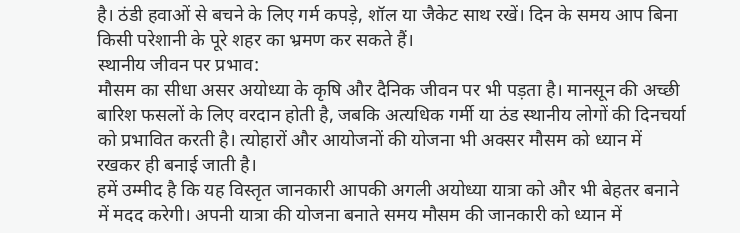है। ठंडी हवाओं से बचने के लिए गर्म कपड़े, शॉल या जैकेट साथ रखें। दिन के समय आप बिना किसी परेशानी के पूरे शहर का भ्रमण कर सकते हैं।
स्थानीय जीवन पर प्रभाव:
मौसम का सीधा असर अयोध्या के कृषि और दैनिक जीवन पर भी पड़ता है। मानसून की अच्छी बारिश फसलों के लिए वरदान होती है, जबकि अत्यधिक गर्मी या ठंड स्थानीय लोगों की दिनचर्या को प्रभावित करती है। त्योहारों और आयोजनों की योजना भी अक्सर मौसम को ध्यान में रखकर ही बनाई जाती है।
हमें उम्मीद है कि यह विस्तृत जानकारी आपकी अगली अयोध्या यात्रा को और भी बेहतर बनाने में मदद करेगी। अपनी यात्रा की योजना बनाते समय मौसम की जानकारी को ध्यान में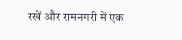रखें और रामनगरी में एक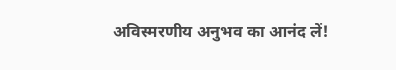अविस्मरणीय अनुभव का आनंद लें!